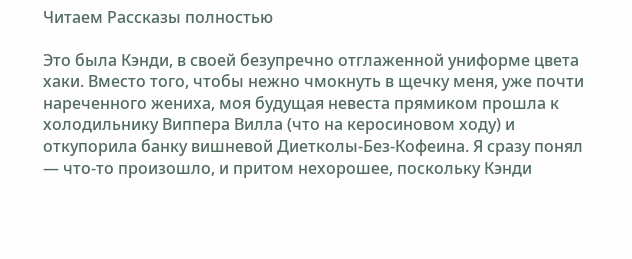Читаем Рассказы полностью

Это была Кэнди, в своей безупречно отглаженной униформе цвета хаки. Вместо того, чтобы нежно чмокнуть в щечку меня, уже почти нареченного жениха, моя будущая невеста прямиком прошла к холодильнику Виппера Вилла (что на керосиновом ходу) и откупорила банку вишневой Диетколы-Без-Кофеина. Я сразу понял — что-то произошло, и притом нехорошее, поскольку Кэнди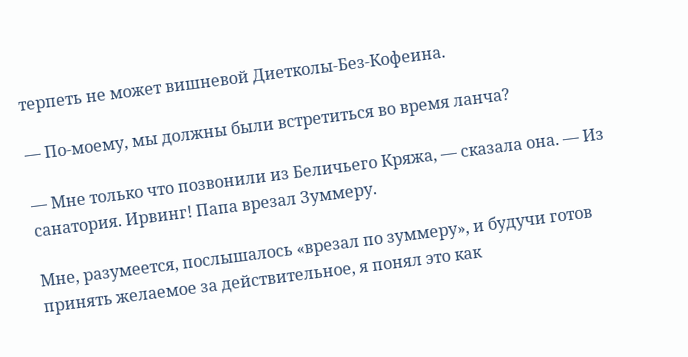терпеть не может вишневой Диетколы-Без-Кофеина.

— По-моему, мы должны были встретиться во время ланча?

— Мне только что позвонили из Беличьего Кряжа, — сказала она. — Из санатория. Ирвинг! Папа врезал Зуммеру.

Мне, разумеется, послышалось «врезал по зуммеру», и будучи готов принять желаемое за действительное, я понял это как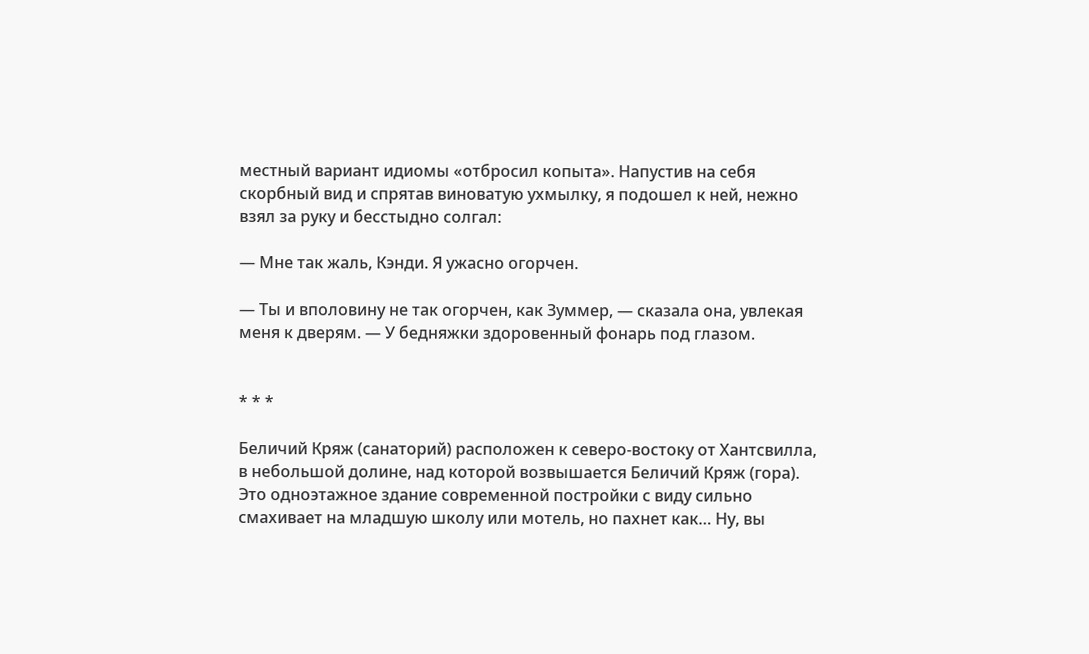местный вариант идиомы «отбросил копыта». Напустив на себя скорбный вид и спрятав виноватую ухмылку, я подошел к ней, нежно взял за руку и бесстыдно солгал:

— Мне так жаль, Кэнди. Я ужасно огорчен.

— Ты и вполовину не так огорчен, как Зуммер, — сказала она, увлекая меня к дверям. — У бедняжки здоровенный фонарь под глазом.


* * *

Беличий Кряж (санаторий) расположен к северо-востоку от Хантсвилла, в небольшой долине, над которой возвышается Беличий Кряж (гора). Это одноэтажное здание современной постройки с виду сильно смахивает на младшую школу или мотель, но пахнет как… Ну, вы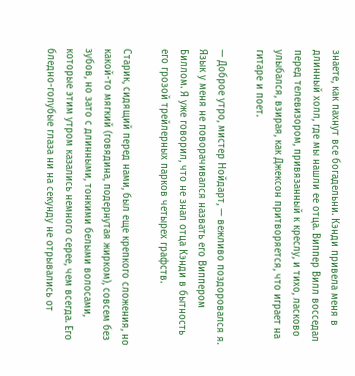знаете, как пахнут все богадельни. Кэнди привела меня в длинный холл, где мы нашли ее отца. Виппер Вилл восседал перед телевизором, привязанный к креслу, и тихо, ласково улыбался, взирая, как Джексон притворяется, что играет на гитаре и поет.

— Доброе утро, мистер Нойдарт, — вежливо поздоровался я. Язык у меня не поворачивался назвать его Виппером Биллом. Я уже говорил, что не знал отца Кэнди в бытность его грозой трейлерных парков четырех графств.

Старик, сидящий перед нами, был еще крепкого сложения, но какой-то мягкий (говядина, подернутая жирком), совсем без зубов, но зато с длинными, тонкими белыми волосами, которые этим утром казались немного серее, чем всегда. Его бледно-голубые глаза ни на секунду не отрывались от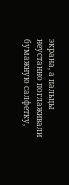экрана, а пальцы неустанно поглаживали бумажную салфетку,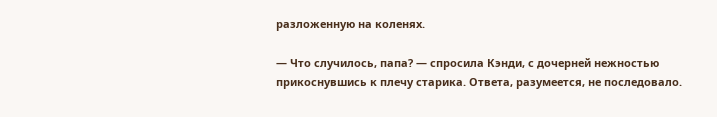разложенную на коленях.

— Что случилось, папа? — спросила Кэнди, с дочерней нежностью прикоснувшись к плечу старика. Ответа, разумеется, не последовало.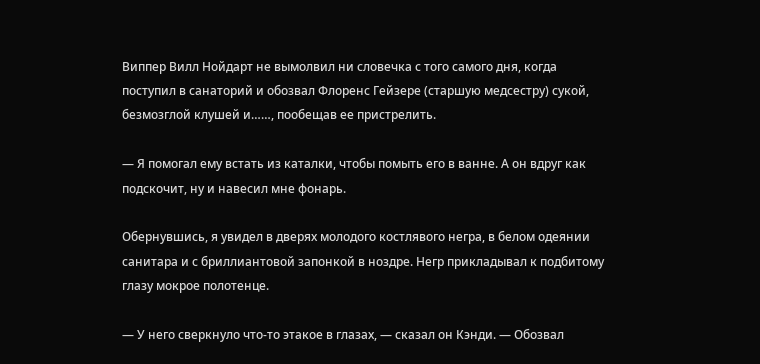Виппер Вилл Нойдарт не вымолвил ни словечка с того самого дня, когда поступил в санаторий и обозвал Флоренс Гейзере (старшую медсестру) сукой, безмозглой клушей и……, пообещав ее пристрелить.

— Я помогал ему встать из каталки, чтобы помыть его в ванне. А он вдруг как подскочит, ну и навесил мне фонарь.

Обернувшись, я увидел в дверях молодого костлявого негра, в белом одеянии санитара и с бриллиантовой запонкой в ноздре. Негр прикладывал к подбитому глазу мокрое полотенце.

— У него сверкнуло что-то этакое в глазах, — сказал он Кэнди. — Обозвал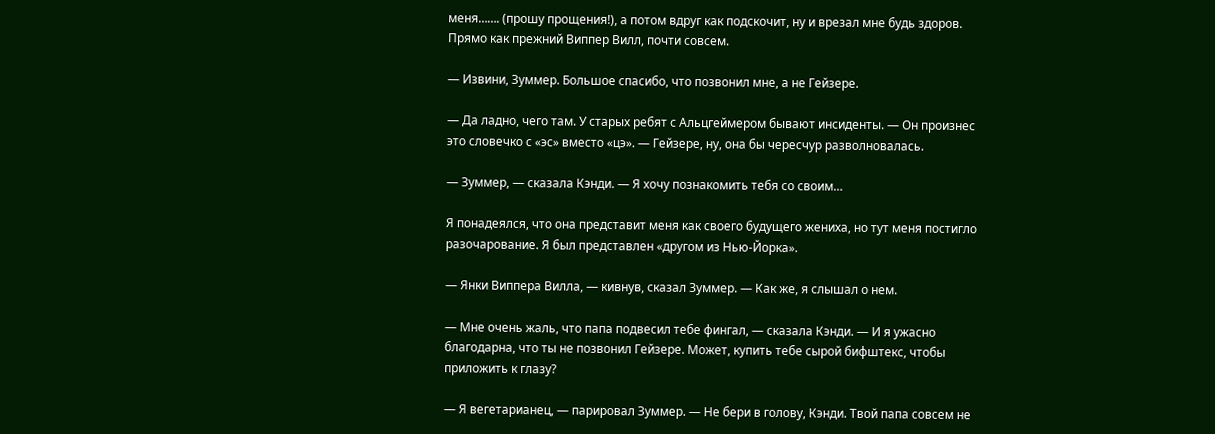меня……. (прошу прощения!), а потом вдруг как подскочит, ну и врезал мне будь здоров. Прямо как прежний Виппер Вилл, почти совсем.

— Извини, Зуммер. Большое спасибо, что позвонил мне, а не Гейзере.

— Да ладно, чего там. У старых ребят с Альцгеймером бывают инсиденты. — Он произнес это словечко с «эс» вместо «цэ». — Гейзере, ну, она бы чересчур разволновалась.

— Зуммер, — сказала Кэнди. — Я хочу познакомить тебя со своим…

Я понадеялся, что она представит меня как своего будущего жениха, но тут меня постигло разочарование. Я был представлен «другом из Нью-Йорка».

— Янки Виппера Вилла, — кивнув, сказал Зуммер. — Как же, я слышал о нем.

— Мне очень жаль, что папа подвесил тебе фингал, — сказала Кэнди. — И я ужасно благодарна, что ты не позвонил Гейзере. Может, купить тебе сырой бифштекс, чтобы приложить к глазу?

— Я вегетарианец, — парировал Зуммер. — Не бери в голову, Кэнди. Твой папа совсем не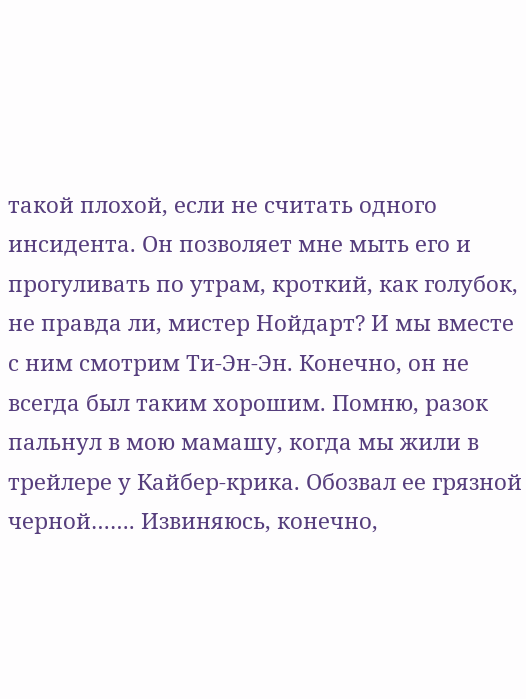такой плохой, если не считать одного инсидента. Он позволяет мне мыть его и прогуливать по утрам, кроткий, как голубок, не правда ли, мистер Нойдарт? И мы вместе с ним смотрим Ти-Эн-Эн. Конечно, он не всегда был таким хорошим. Помню, разок пальнул в мою мамашу, когда мы жили в трейлере у Кайбер-крика. Обозвал ее грязной черной……. Извиняюсь, конечно,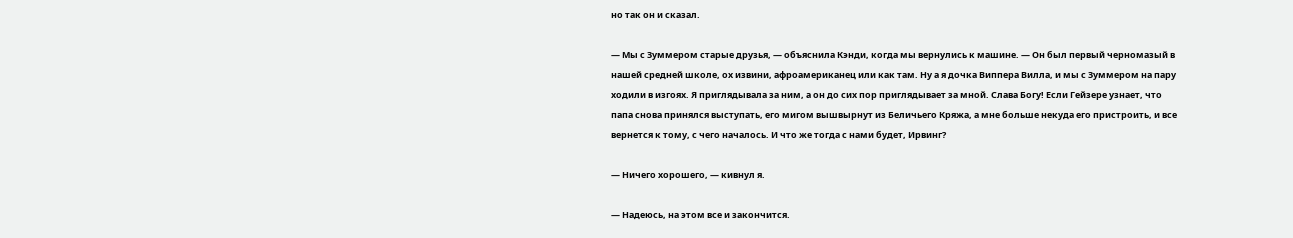но так он и сказал.

— Мы с Зуммером старые друзья, — объяснила Кэнди, когда мы вернулись к машине. — Он был первый черномазый в нашей средней школе, ох извини, афроамериканец или как там. Ну а я дочка Виппера Вилла, и мы с Зуммером на пару ходили в изгоях. Я приглядывала за ним, а он до сих пор приглядывает за мной. Слава Богу! Если Гейзере узнает, что папа снова принялся выступать, его мигом вышвырнут из Беличьего Кряжа, а мне больше некуда его пристроить, и все вернется к тому, с чего началось. И что же тогда с нами будет, Ирвинг?

— Ничего хорошего, — кивнул я.

— Надеюсь, на этом все и закончится.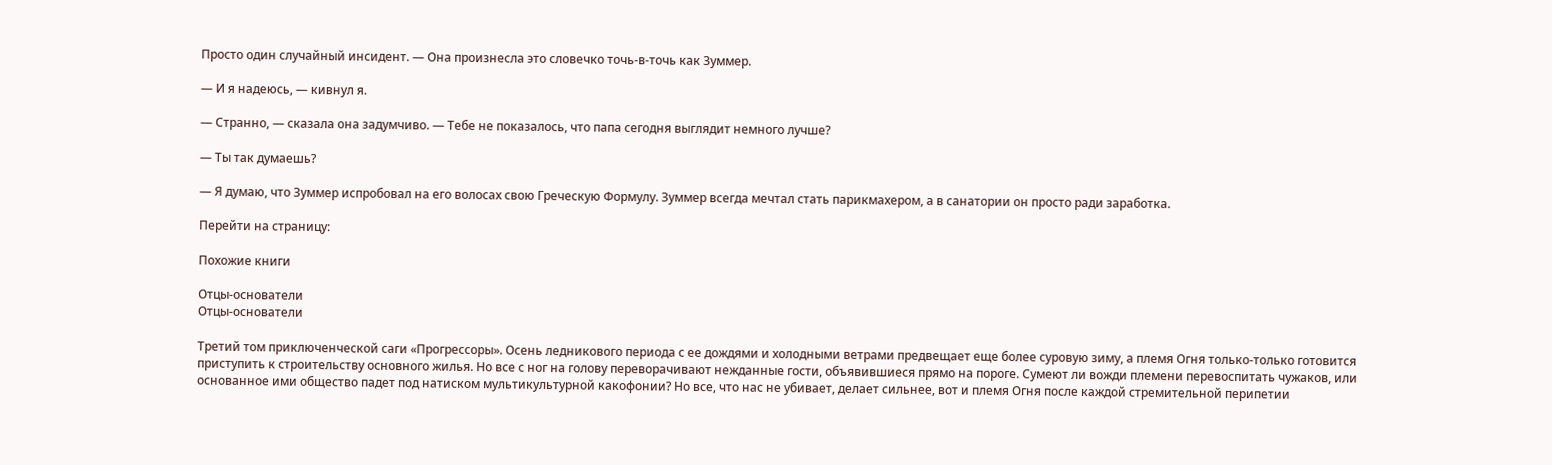Просто один случайный инсидент. — Она произнесла это словечко точь-в-точь как Зуммер.

— И я надеюсь, — кивнул я.

— Странно, — сказала она задумчиво. — Тебе не показалось, что папа сегодня выглядит немного лучше?

— Ты так думаешь?

— Я думаю, что Зуммер испробовал на его волосах свою Греческую Формулу. Зуммер всегда мечтал стать парикмахером, а в санатории он просто ради заработка.

Перейти на страницу:

Похожие книги

Отцы-основатели
Отцы-основатели

Третий том приключенческой саги «Прогрессоры». Осень ледникового периода с ее дождями и холодными ветрами предвещает еще более суровую зиму, а племя Огня только-только готовится приступить к строительству основного жилья. Но все с ног на голову переворачивают нежданные гости, объявившиеся прямо на пороге. Сумеют ли вожди племени перевоспитать чужаков, или основанное ими общество падет под натиском мультикультурной какофонии? Но все, что нас не убивает, делает сильнее, вот и племя Огня после каждой стремительной перипетии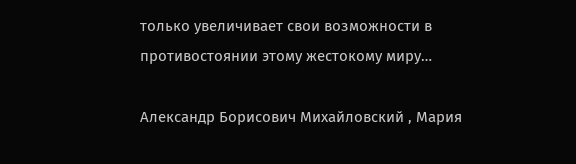только увеличивает свои возможности в противостоянии этому жестокому миру…

Александр Борисович Михайловский , Мария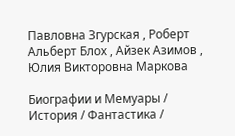Павловна Згурская , Роберт Альберт Блох , Айзек Азимов , Юлия Викторовна Маркова

Биографии и Мемуары / История / Фантастика /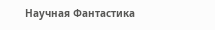Научная Фантастика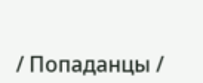/ Попаданцы /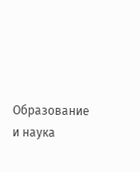Образование и наука